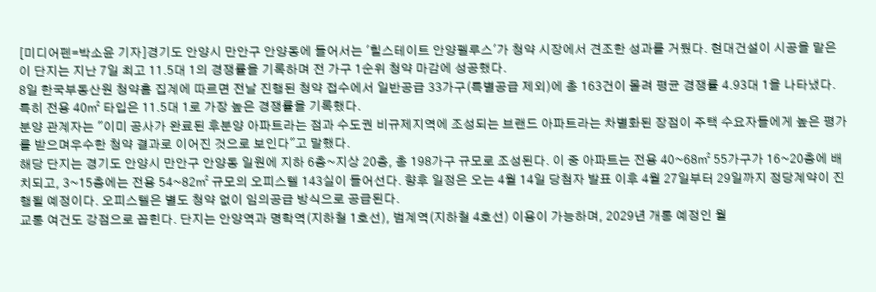[미디어펜=박소윤 기자]경기도 안양시 만안구 안양동에 들어서는 '힐스테이트 안양펠루스'가 청약 시장에서 견조한 성과를 거뒀다. 현대건설이 시공을 맡은 이 단지는 지난 7일 최고 11.5대 1의 경쟁률을 기록하며 전 가구 1순위 청약 마감에 성공했다.
8일 한국부동산원 청약홈 집계에 따르면 전날 진행된 청약 접수에서 일반공급 33가구(특별공급 제외)에 총 163건이 몰려 평균 경쟁률 4.93대 1을 나타냈다. 특히 전용 40㎡ 타입은 11.5대 1로 가장 높은 경쟁률을 기록했다.
분양 관계자는 "이미 공사가 완료된 후분양 아파트라는 점과 수도권 비규제지역에 조성되는 브랜드 아파트라는 차별화된 장점이 주택 수요자들에게 높은 평가를 받으며우수한 청약 결과로 이어진 것으로 보인다"고 말했다.
해당 단지는 경기도 안양시 만안구 안양동 일원에 지하 6층~지상 20층, 총 198가구 규모로 조성된다. 이 중 아파트는 전용 40~68㎡ 55가구가 16~20층에 배치되고, 3~15층에는 전용 54~82㎡ 규모의 오피스텔 143실이 들어선다. 향후 일정은 오는 4월 14일 당첨자 발표 이후 4월 27일부터 29일까지 정당계약이 진행될 예정이다. 오피스텔은 별도 청약 없이 임의공급 방식으로 공급된다.
교통 여건도 강점으로 꼽힌다. 단지는 안양역과 명학역(지하철 1호선), 범계역(지하철 4호선) 이용이 가능하며, 2029년 개통 예정인 월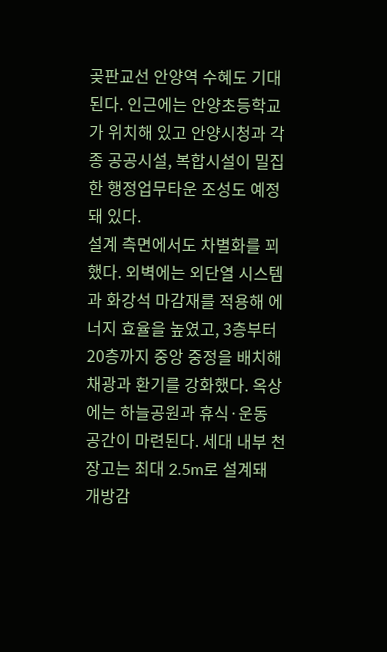곶판교선 안양역 수혜도 기대된다. 인근에는 안양초등학교가 위치해 있고 안양시청과 각종 공공시설, 복합시설이 밀집한 행정업무타운 조성도 예정돼 있다.
설계 측면에서도 차별화를 꾀했다. 외벽에는 외단열 시스템과 화강석 마감재를 적용해 에너지 효율을 높였고, 3층부터 20층까지 중앙 중정을 배치해 채광과 환기를 강화했다. 옥상에는 하늘공원과 휴식·운동 공간이 마련된다. 세대 내부 천장고는 최대 2.5m로 설계돼 개방감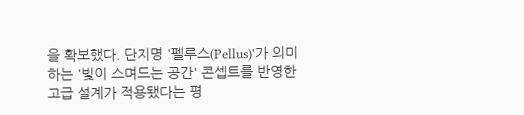을 확보했다. 단지명 '펠루스(Pellus)'가 의미하는 '빛이 스며드는 공간' 콘셉트를 반영한 고급 설계가 적용됐다는 평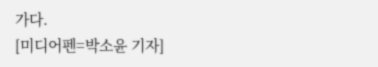가다.
[미디어펜=박소윤 기자]